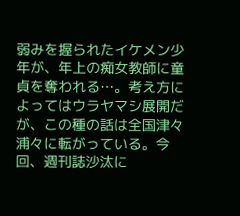弱みを握られたイケメン少年が、年上の痴女教師に童貞を奪われる…。考え方によってはウラヤマシ展開だが、この種の話は全国津々浦々に転がっている。今回、週刊誌沙汰に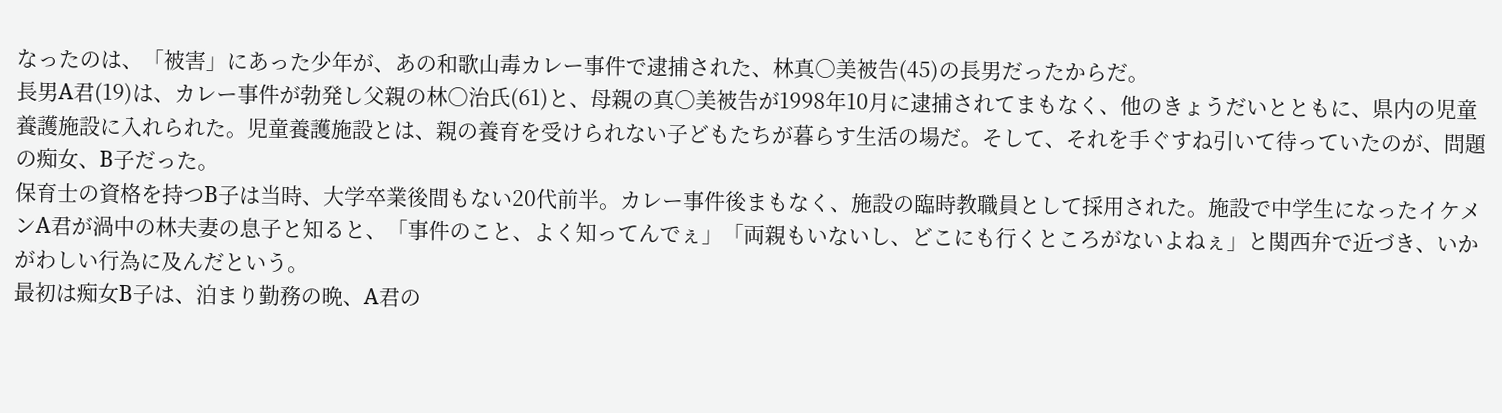なったのは、「被害」にあった少年が、あの和歌山毒カレー事件で逮捕された、林真○美被告(45)の長男だったからだ。
長男A君(19)は、カレー事件が勃発し父親の林○治氏(61)と、母親の真○美被告が1998年10月に逮捕されてまもなく、他のきょうだいとともに、県内の児童養護施設に入れられた。児童養護施設とは、親の養育を受けられない子どもたちが暮らす生活の場だ。そして、それを手ぐすね引いて待っていたのが、問題の痴女、B子だった。
保育士の資格を持つB子は当時、大学卒業後間もない20代前半。カレー事件後まもなく、施設の臨時教職員として採用された。施設で中学生になったイケメンA君が渦中の林夫妻の息子と知ると、「事件のこと、よく知ってんでぇ」「両親もいないし、どこにも行くところがないよねぇ」と関西弁で近づき、いかがわしい行為に及んだという。
最初は痴女B子は、泊まり勤務の晩、A君の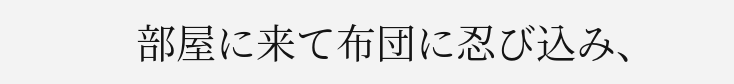部屋に来て布団に忍び込み、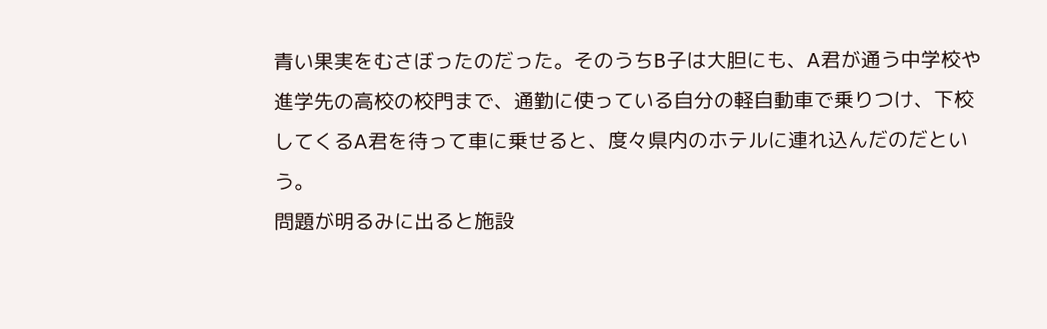青い果実をむさぼったのだった。そのうちB子は大胆にも、A君が通う中学校や進学先の高校の校門まで、通勤に使っている自分の軽自動車で乗りつけ、下校してくるA君を待って車に乗せると、度々県内のホテルに連れ込んだのだという。
問題が明るみに出ると施設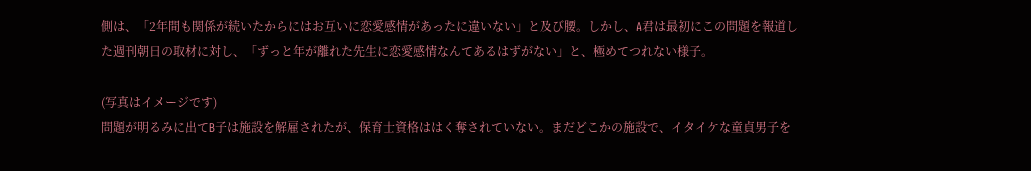側は、「2年間も関係が続いたからにはお互いに恋愛感情があったに違いない」と及び腰。しかし、A君は最初にこの問題を報道した週刊朝日の取材に対し、「ずっと年が離れた先生に恋愛感情なんてあるはずがない」と、極めてつれない様子。

(写真はイメージです)
問題が明るみに出てB子は施設を解雇されたが、保育士資格ははく奪されていない。まだどこかの施設で、イタイケな童貞男子を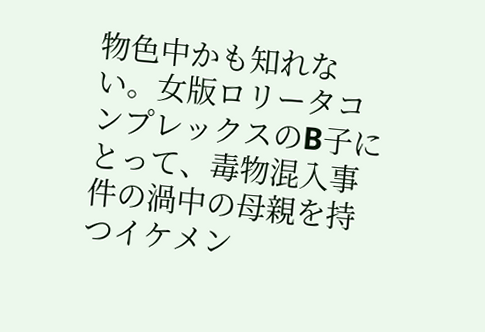物色中かも知れない。女版ロリータコンプレックスのB子にとって、毒物混入事件の渦中の母親を持つイケメン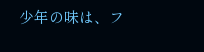少年の味は、フ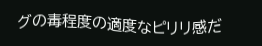グの毒程度の適度なピリリ感だ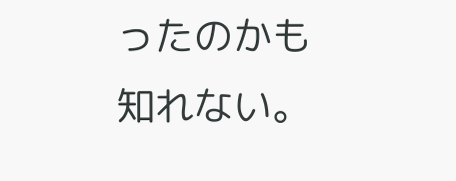ったのかも知れない。